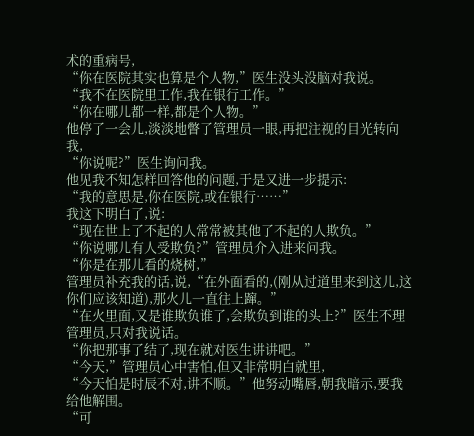术的重病号,
“你在医院其实也算是个人物,”医生没头没脑对我说。
“我不在医院里工作,我在银行工作。”
“你在哪儿都一样,都是个人物。”
他停了一会儿,淡淡地瞥了管理员一眼,再把注视的目光转向我,
“你说呢?”医生询问我。
他见我不知怎样回答他的问题,于是又进一步提示:
“我的意思是,你在医院,或在银行……”
我这下明白了,说:
“现在世上了不起的人常常被其他了不起的人欺负。”
“你说哪儿有人受欺负?”管理员介入进来问我。
“你是在那儿看的烧树,”
管理员补充我的话,说,“在外面看的,(刚从过道里来到这儿,这你们应该知道),那火儿一直往上蹿。”
“在火里面,又是谁欺负谁了,会欺负到谁的头上?”医生不理管理员,只对我说话。
“你把那事了结了,现在就对医生讲讲吧。”
“今天,”管理员心中害怕,但又非常明白就里,
“今天怕是时辰不对,讲不顺。”他努动嘴唇,朝我暗示,要我给他解围。
“可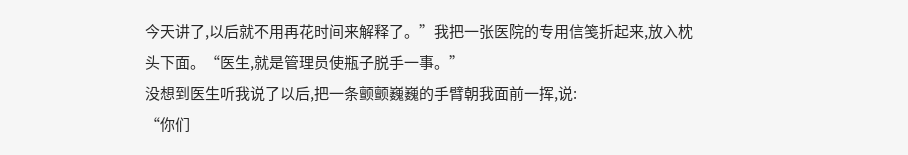今天讲了,以后就不用再花时间来解释了。”我把一张医院的专用信笺折起来,放入枕头下面。“医生,就是管理员使瓶子脱手一事。”
没想到医生听我说了以后,把一条颤颤巍巍的手臂朝我面前一挥,说:
“你们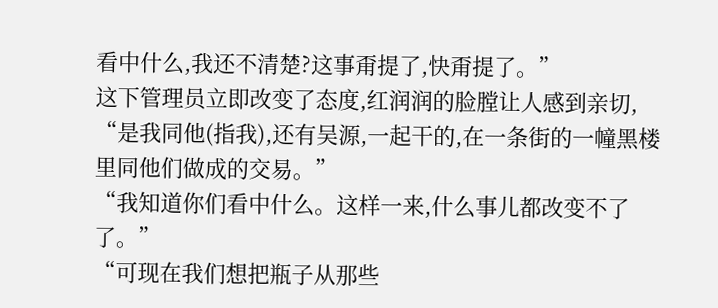看中什么,我还不清楚?这事甭提了,快甭提了。”
这下管理员立即改变了态度,红润润的脸膛让人感到亲切,
“是我同他(指我),还有吴源,一起干的,在一条街的一幢黑楼里同他们做成的交易。”
“我知道你们看中什么。这样一来,什么事儿都改变不了了。”
“可现在我们想把瓶子从那些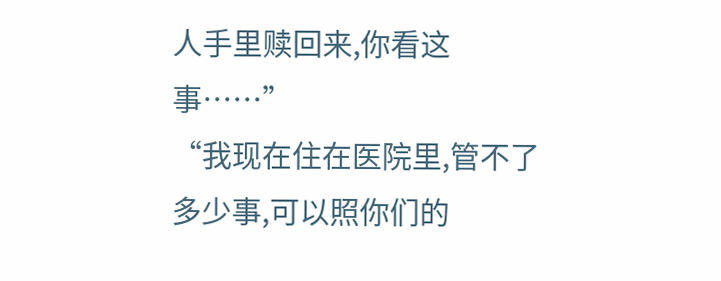人手里赎回来,你看这事……”
“我现在住在医院里,管不了多少事,可以照你们的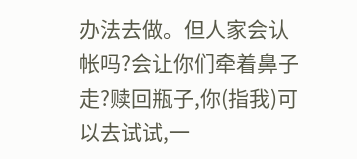办法去做。但人家会认帐吗?会让你们牵着鼻子走?赎回瓶子,你(指我)可以去试试,一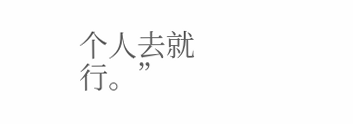个人去就行。”